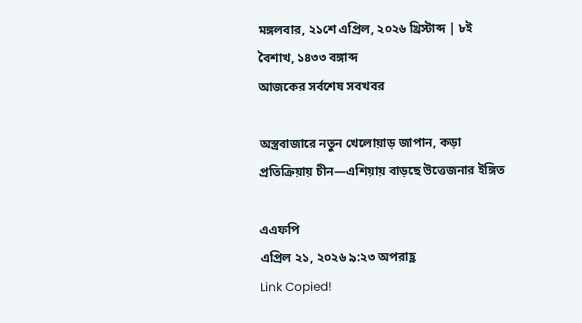মঙ্গলবার, ২১শে এপ্রিল, ২০২৬ খ্রিস্টাব্দ | ৮ই বৈশাখ, ১৪৩৩ বঙ্গাব্দ
আজকের সর্বশেষ সবখবর

অস্ত্রবাজারে নতুন খেলোয়াড় জাপান, কড়া প্রতিক্রিয়ায় চীন—এশিয়ায় বাড়ছে উত্তেজনার ইঙ্গিত

এএফপি
এপ্রিল ২১, ২০২৬ ৯:২৩ অপরাহ্ণ
Link Copied!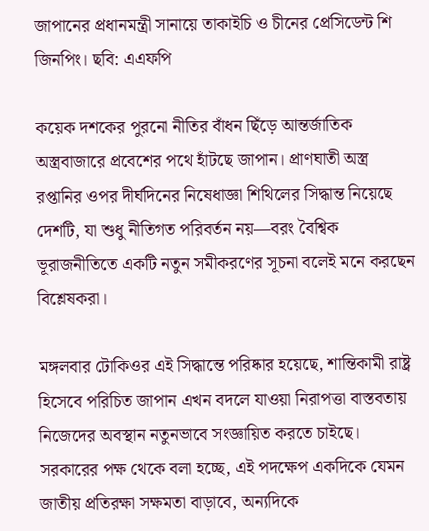জাপানের প্রধানমন্ত্রী সানায়ে তাকাইচি ও চীনের প্রেসিডেন্ট শি জিনপিং। ছবি: এএফপি

কয়েক দশকের পুরনো নীতির বাঁধন ছিঁড়ে আন্তর্জাতিক অস্ত্রবাজারে প্রবেশের পথে হাঁটছে জাপান। প্রাণঘাতী অস্ত্র রপ্তানির ওপর দীর্ঘদিনের নিষেধাজ্ঞা শিথিলের সিদ্ধান্ত নিয়েছে দেশটি, যা শুধু নীতিগত পরিবর্তন নয়—বরং বৈশ্বিক ভূরাজনীতিতে একটি নতুন সমীকরণের সূচনা বলেই মনে করছেন বিশ্লেষকরা।

মঙ্গলবার টোকিওর এই সিদ্ধান্তে পরিষ্কার হয়েছে, শান্তিকামী রাষ্ট্র হিসেবে পরিচিত জাপান এখন বদলে যাওয়া নিরাপত্তা বাস্তবতায় নিজেদের অবস্থান নতুনভাবে সংজ্ঞায়িত করতে চাইছে। সরকারের পক্ষ থেকে বলা হচ্ছে, এই পদক্ষেপ একদিকে যেমন জাতীয় প্রতিরক্ষা সক্ষমতা বাড়াবে, অন্যদিকে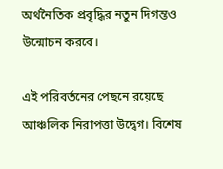অর্থনৈতিক প্রবৃদ্ধির নতুন দিগন্তও উন্মোচন করবে।

এই পরিবর্তনের পেছনে রয়েছে আঞ্চলিক নিরাপত্তা উদ্বেগ। বিশেষ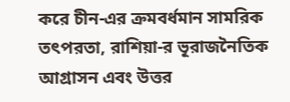করে চীন-এর ক্রমবর্ধমান সামরিক তৎপরতা, রাশিয়া-র ভূরাজনৈতিক আগ্রাসন এবং উত্তর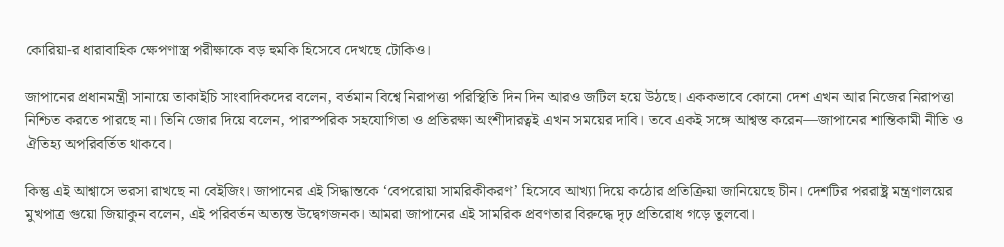কোরিয়া-র ধারাবাহিক ক্ষেপণাস্ত্র পরীক্ষাকে বড় হুমকি হিসেবে দেখছে টোকিও।

জাপানের প্রধানমন্ত্রী সানায়ে তাকাইচি সাংবাদিকদের বলেন, বর্তমান বিশ্বে নিরাপত্তা পরিস্থিতি দিন দিন আরও জটিল হয়ে উঠছে। এককভাবে কোনো দেশ এখন আর নিজের নিরাপত্তা নিশ্চিত করতে পারছে না। তিনি জোর দিয়ে বলেন, পারস্পরিক সহযোগিতা ও প্রতিরক্ষা অংশীদারত্বই এখন সময়ের দাবি। তবে একই সঙ্গে আশ্বস্ত করেন—জাপানের শান্তিকামী নীতি ও ঐতিহ্য অপরিবর্তিত থাকবে।

কিন্তু এই আশ্বাসে ভরসা রাখছে না বেইজিং। জাপানের এই সিদ্ধান্তকে ‘বেপরোয়া সামরিকীকরণ’ হিসেবে আখ্যা দিয়ে কঠোর প্রতিক্রিয়া জানিয়েছে চীন। দেশটির পররাষ্ট্র মন্ত্রণালয়ের মুখপাত্র গুয়ো জিয়াকুন বলেন, এই পরিবর্তন অত্যন্ত উদ্বেগজনক। আমরা জাপানের এই সামরিক প্রবণতার বিরুদ্ধে দৃঢ় প্রতিরোধ গড়ে তুলবো।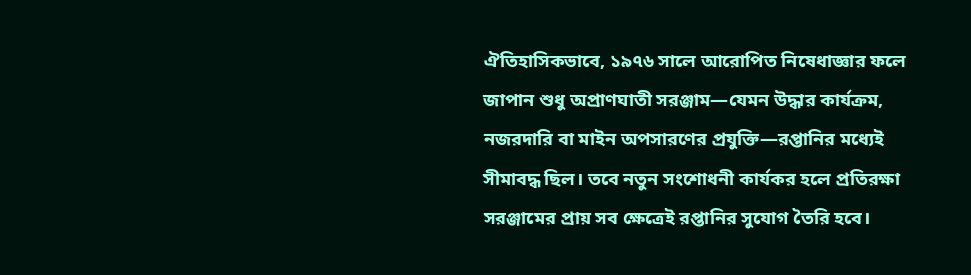ঐতিহাসিকভাবে, ১৯৭৬ সালে আরোপিত নিষেধাজ্ঞার ফলে জাপান শুধু অপ্রাণঘাতী সরঞ্জাম—যেমন উদ্ধার কার্যক্রম, নজরদারি বা মাইন অপসারণের প্রযুক্তি—রপ্তানির মধ্যেই সীমাবদ্ধ ছিল। তবে নতুন সংশোধনী কার্যকর হলে প্রতিরক্ষা সরঞ্জামের প্রায় সব ক্ষেত্রেই রপ্তানির সুযোগ তৈরি হবে।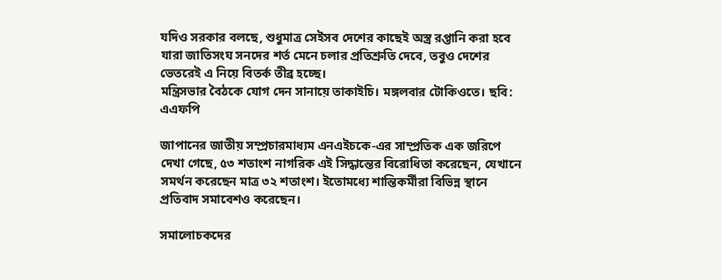যদিও সরকার বলছে, শুধুমাত্র সেইসব দেশের কাছেই অস্ত্র রপ্তানি করা হবে যারা জাতিসংঘ সনদের শর্ত মেনে চলার প্রতিশ্রুতি দেবে, তবুও দেশের ভেতরেই এ নিয়ে বিতর্ক তীব্র হচ্ছে।
মন্ত্রিসভার বৈঠকে যোগ দেন সানায়ে তাকাইচি। মঙ্গলবার টোকিওতে। ছবি: এএফপি

জাপানের জাতীয় সম্প্রচারমাধ্যম এনএইচকে-এর সাম্প্রতিক এক জরিপে দেখা গেছে, ৫৩ শতাংশ নাগরিক এই সিদ্ধান্তের বিরোধিতা করেছেন, যেখানে সমর্থন করেছেন মাত্র ৩২ শতাংশ। ইতোমধ্যে শান্তিকর্মীরা বিভিন্ন স্থানে প্রতিবাদ সমাবেশও করেছেন।

সমালোচকদের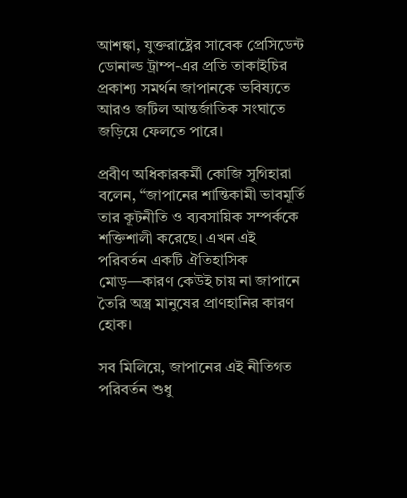আশঙ্কা, যুক্তরাষ্ট্রের সাবেক প্রেসিডেন্ট ডোনাল্ড ট্রাম্প-এর প্রতি তাকাইচির প্রকাশ্য সমর্থন জাপানকে ভবিষ্যতে আরও জটিল আন্তর্জাতিক সংঘাতে জড়িয়ে ফেলতে পারে।

প্রবীণ অধিকারকর্মী কোজি সুগিহারা বলেন, “জাপানের শান্তিকামী ভাবমূর্তি তার কূটনীতি ও ব্যবসায়িক সম্পর্ককে শক্তিশালী করেছে। এখন এই পরিবর্তন একটি ঐতিহাসিক মোড়—কারণ কেউই চায় না জাপানে তৈরি অস্ত্র মানুষের প্রাণহানির কারণ হোক।

সব মিলিয়ে, জাপানের এই নীতিগত পরিবর্তন শুধু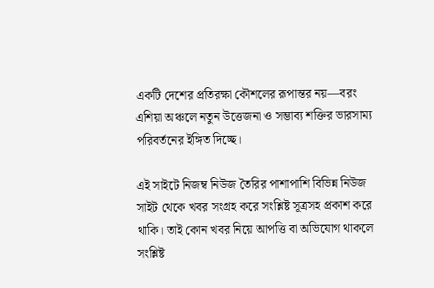একটি দেশের প্রতিরক্ষা কৌশলের রূপান্তর নয়—বরং এশিয়া অঞ্চলে নতুন উত্তেজনা ও সম্ভাব্য শক্তির ভারসাম্য পরিবর্তনের ইঙ্গিত দিচ্ছে।

এই সাইটে নিজম্ব নিউজ তৈরির পাশাপাশি বিভিন্ন নিউজ সাইট থেকে খবর সংগ্রহ করে সংশ্লিষ্ট সূত্রসহ প্রকাশ করে থাকি। তাই কোন খবর নিয়ে আপত্তি বা অভিযোগ থাকলে সংশ্লিষ্ট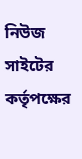নিউজ সাইটের কর্তৃপক্ষের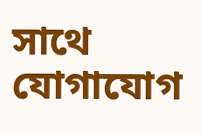সাথে যোগাযোগ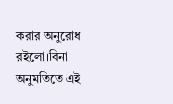করার অনুরোধ রইলো।বিনা অনুমতিতে এই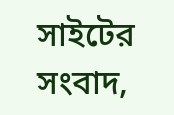সাইটের সংবাদ,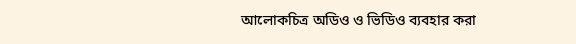আলোকচিত্র অডিও ও ভিডিও ব্যবহার করা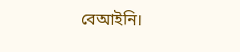বেআইনি।